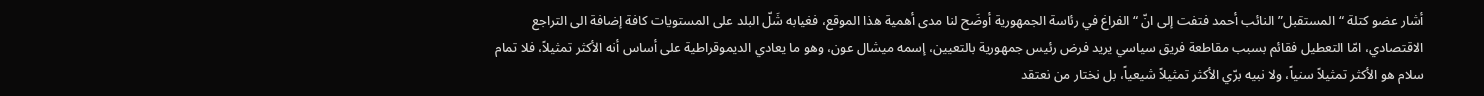أشار عضو كتلة “المستقبل” النائب أحمد فتفت إلى انّ “الفراغ في رئاسة الجمهورية أوضَح لنا مدى أهمية هذا الموقع، فغيابه شَلّ البلد على المستويات كافة إضافة الى التراجع الاقتصادي، امّا التعطيل فقائم بسبب مقاطعة فريق سياسي يريد فرض رئيس جمهورية بالتعيين، إسمه ميشال عون، وهو ما يعادي الديموقراطية على أساس أنه الأكثر تمثيلاً، فلا تمام سلام هو الأكثر تمثيلاً سنياً، ولا نبيه برّي الأكثر تمثيلاً شيعياً، بل نختار من نعتقد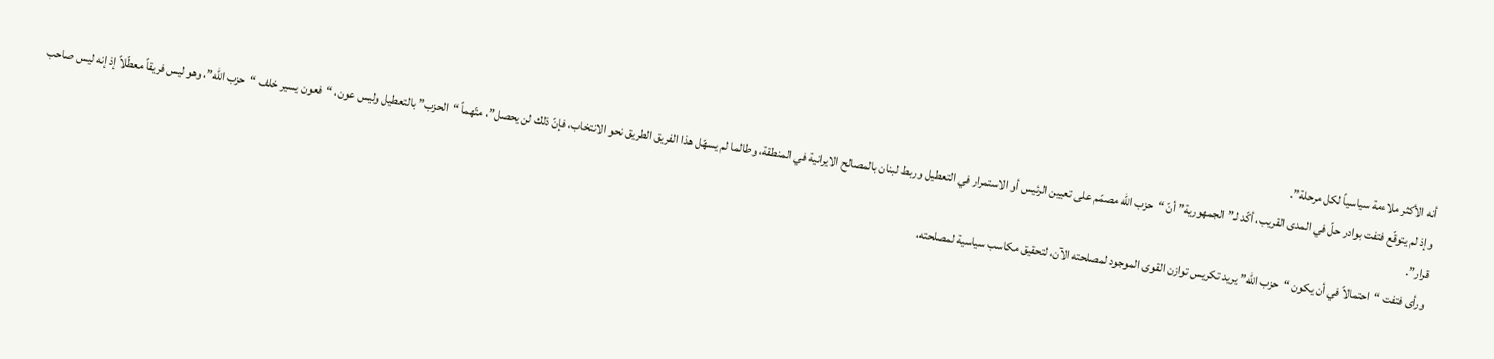أنه الأكثر ملاءمة سياسياً لكل مرحلة”.
وإذ لم يتوقّع فتفت بوادر حلّ في المدى القريب، أكّد لـ”الجمهورية” أنّ “حزب الله مصمّم على تعيين الرئيس أو الاستمرار في التعطيل وربط لبنان بالمصالح الايرانية في المنطقة، وطالما لم يسهّل هذا الفريق الطريق نحو الانتخاب، فإنّ ذلك لن يحصل”، متّهماً “الحزب” بالتعطيل وليس عون، “فعون يسير خلف “حزب الله”، وهو ليس فريقاً معطّلاً إذ إنه ليس صاحب قرار”.
ورأى فتفت “احتمالاً في أن يكون “حزب الله” يريد تكريس توازن القوى الموجود لمصلحته الآن، لتحقيق مكاسب سياسية لمصلحته،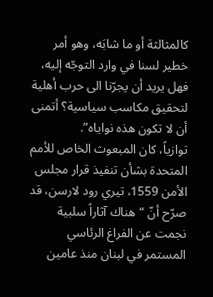كالمثالثة أو ما شابَه، وهو أمر خطير لسنا في وارد التوجّه إليه، فهل يريد أن يجرّنا الى حرب أهلية لتحقيق مكاسب سياسية؟ أتمنى أن لا تكون هذه نواياه”.
توازياً، كان المبعوث الخاص للأمم المتحدة بشأن تنفيذ قرار مجلس الأمن 1559، تيري رود لارسن، قد صرّح أنّ “هناك آثاراً سلبية نجمت عن الفراغ الرئاسي المستمر في لبنان منذ عامين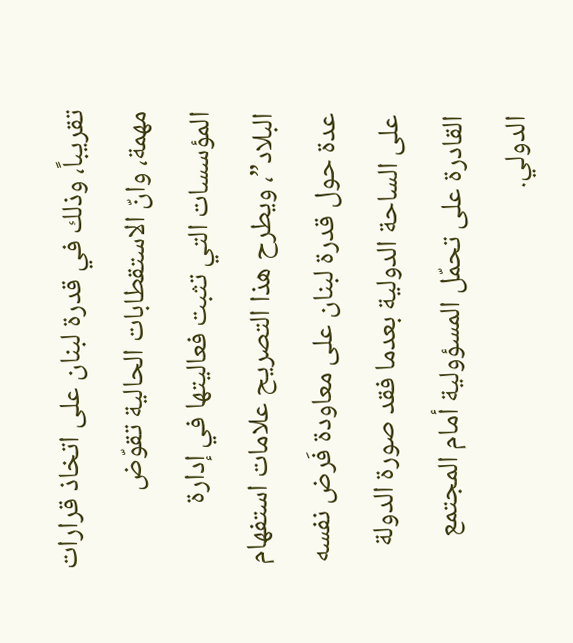تقريباً، وذلك في قدرة لبنان على اتخاذ قرارات مهمة، وانّ الاستقطابات الحالية تقوّض المؤسسات التي تثبت فعاليتها في إدارة البلاد”، ويطرح هذا التصريح علامات استفهام عدة حول قدرة لبنان على معاودة فَرض نفسه على الساحة الدولية بعدما فقد صورة الدولة القادرة على تحمّل المسؤولية أمام المجتمع الدولي.